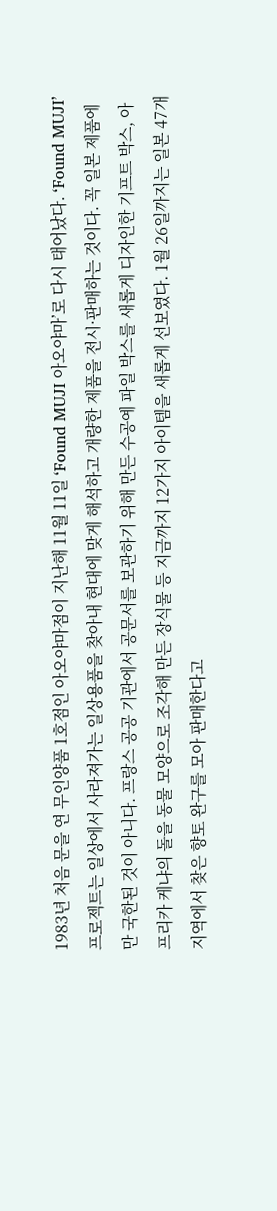1983년 처음 문을 연 무인양품 1호점인 아오야마점이 지난해 11월 11일 ‘Found MUJI 아오야마’로 다시 태어났다. ‘Found MUJI’ 프로젝트는 일상에서 사라져가는 일상용품을 찾아내 현대에 맞게 해석하고 개량한 제품을 전시·판매하는 것이다. 꼭 일본 제품에만 국한된 것이 아니다. 프랑스 공공 기관에서 공문서를 보관하기 위해 만든 수공예 파일 박스를 새롭게 디자인한 기프트 박스, 아프리카 케냐의 돌을 동물 모양으로 조각해 만든 장식물 등 지금까지 12가지 아이템을 새롭게 선보였다. 1월 26일까지는 일본 47개 지역에서 찾은 향토 완구를 모아 판매한다고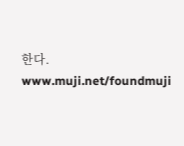한다.
www.muji.net/foundmuji